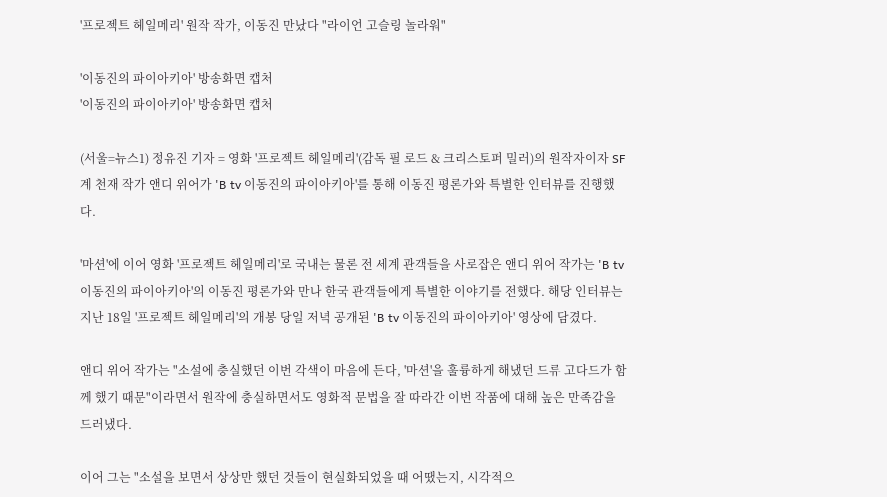'프로젝트 헤일메리' 원작 작가, 이동진 만났다 "라이언 고슬링 놀라워"

'이동진의 파이아키아' 방송화면 캡처
'이동진의 파이아키아' 방송화면 캡처

(서울=뉴스1) 정유진 기자 = 영화 '프로젝트 헤일메리'(감독 필 로드 & 크리스토퍼 밀러)의 원작자이자 SF계 천재 작가 앤디 위어가 'B tv 이동진의 파이아키아'를 통해 이동진 평론가와 특별한 인터뷰를 진행했다.

'마션'에 이어 영화 '프로젝트 헤일메리'로 국내는 물론 전 세계 관객들을 사로잡은 앤디 위어 작가는 'B tv 이동진의 파이아키아'의 이동진 평론가와 만나 한국 관객들에게 특별한 이야기를 전했다. 해당 인터뷰는 지난 18일 '프로젝트 헤일메리'의 개봉 당일 저녁 공개된 'B tv 이동진의 파이아키아' 영상에 담겼다.

앤디 위어 작가는 "소설에 충실했던 이번 각색이 마음에 든다, '마션'을 훌륭하게 해냈던 드류 고다드가 함께 했기 때문"이라면서 원작에 충실하면서도 영화적 문법을 잘 따라간 이번 작품에 대해 높은 만족감을 드러냈다.

이어 그는 "소설을 보면서 상상만 했던 것들이 현실화되었을 때 어땠는지, 시각적으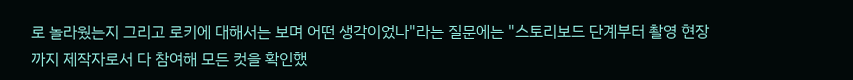로 놀라웠는지 그리고 로키에 대해서는 보며 어떤 생각이었나"라는 질문에는 "스토리보드 단계부터 촬영 현장까지 제작자로서 다 참여해 모든 컷을 확인했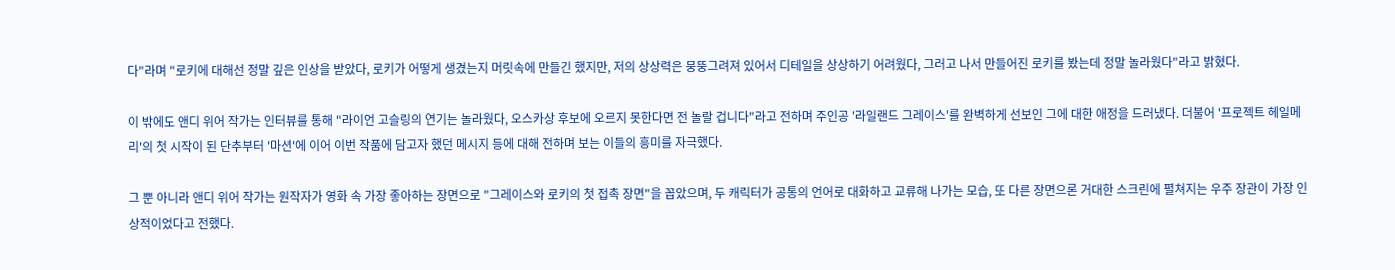다"라며 "로키에 대해선 정말 깊은 인상을 받았다, 로키가 어떻게 생겼는지 머릿속에 만들긴 했지만, 저의 상상력은 뭉뚱그려져 있어서 디테일을 상상하기 어려웠다, 그러고 나서 만들어진 로키를 봤는데 정말 놀라웠다"라고 밝혔다.

이 밖에도 앤디 위어 작가는 인터뷰를 통해 "라이언 고슬링의 연기는 놀라웠다, 오스카상 후보에 오르지 못한다면 전 놀랄 겁니다"라고 전하며 주인공 '라일랜드 그레이스'를 완벽하게 선보인 그에 대한 애정을 드러냈다. 더불어 '프로젝트 헤일메리'의 첫 시작이 된 단추부터 '마션'에 이어 이번 작품에 담고자 했던 메시지 등에 대해 전하며 보는 이들의 흥미를 자극했다.

그 뿐 아니라 앤디 위어 작가는 원작자가 영화 속 가장 좋아하는 장면으로 "그레이스와 로키의 첫 접촉 장면"을 꼽았으며, 두 캐릭터가 공통의 언어로 대화하고 교류해 나가는 모습, 또 다른 장면으론 거대한 스크린에 펼쳐지는 우주 장관이 가장 인상적이었다고 전했다.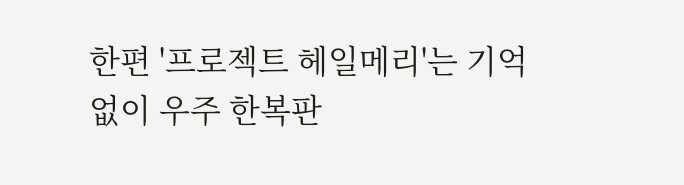한편 '프로젝트 헤일메리'는 기억 없이 우주 한복판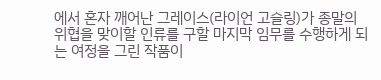에서 혼자 깨어난 그레이스(라이언 고슬링)가 종말의 위협을 맞이할 인류를 구할 마지막 임무를 수행하게 되는 여정을 그린 작품이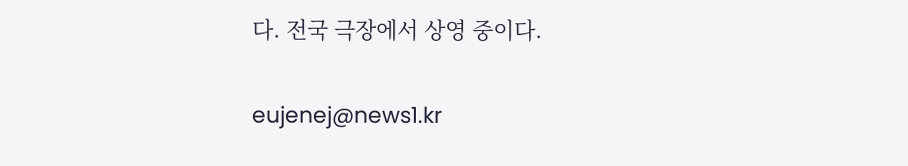다. 전국 극장에서 상영 중이다.

eujenej@news1.kr